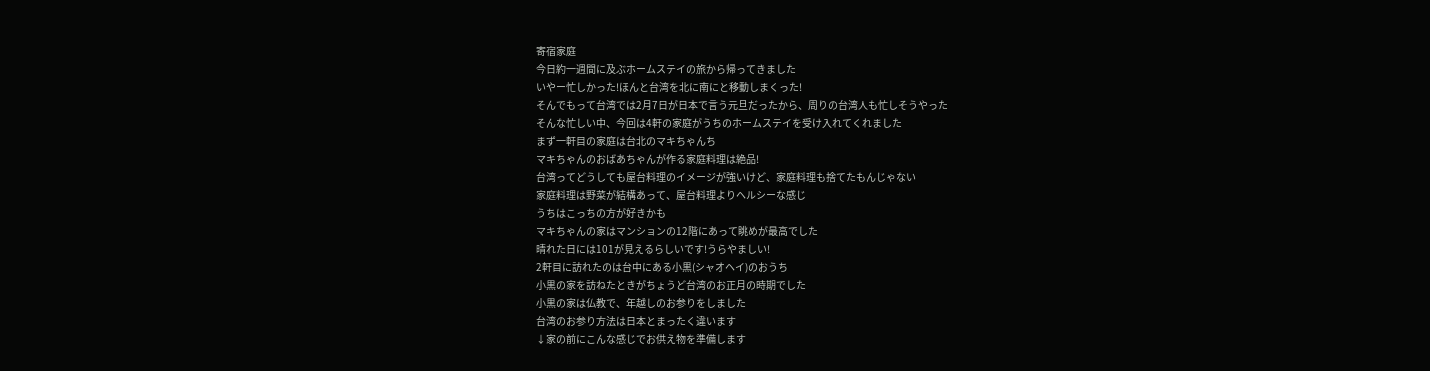寄宿家庭
今日約一週間に及ぶホームステイの旅から帰ってきました
いやー忙しかった!ほんと台湾を北に南にと移動しまくった!
そんでもって台湾では2月7日が日本で言う元旦だったから、周りの台湾人も忙しそうやった
そんな忙しい中、今回は4軒の家庭がうちのホームステイを受け入れてくれました
まず一軒目の家庭は台北のマキちゃんち
マキちゃんのおばあちゃんが作る家庭料理は絶品!
台湾ってどうしても屋台料理のイメージが強いけど、家庭料理も捨てたもんじゃない
家庭料理は野菜が結構あって、屋台料理よりヘルシーな感じ
うちはこっちの方が好きかも
マキちゃんの家はマンションの12階にあって眺めが最高でした
晴れた日には101が見えるらしいです!うらやましい!
2軒目に訪れたのは台中にある小黒(シャオヘイ)のおうち
小黒の家を訪ねたときがちょうど台湾のお正月の時期でした
小黒の家は仏教で、年越しのお参りをしました
台湾のお参り方法は日本とまったく違います
↓家の前にこんな感じでお供え物を準備します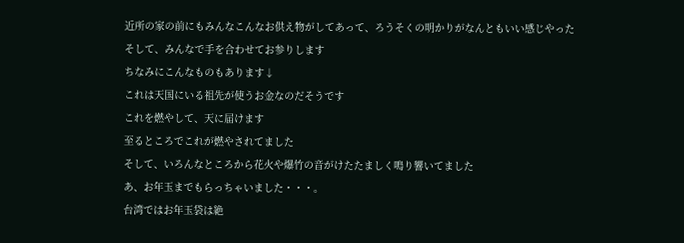近所の家の前にもみんなこんなお供え物がしてあって、ろうそくの明かりがなんともいい感じやった
そして、みんなで手を合わせてお参りします
ちなみにこんなものもあります↓
これは天国にいる祖先が使うお金なのだそうです
これを燃やして、天に届けます
至るところでこれが燃やされてました
そして、いろんなところから花火や爆竹の音がけたたましく鳴り響いてました
あ、お年玉までもらっちゃいました・・・。
台湾ではお年玉袋は絶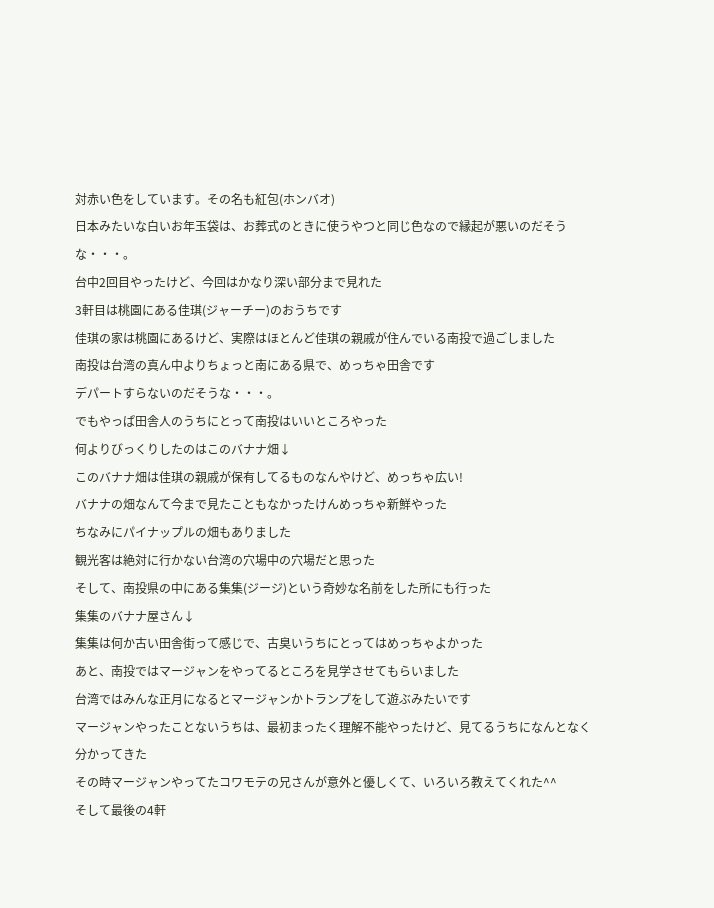対赤い色をしています。その名も紅包(ホンバオ)
日本みたいな白いお年玉袋は、お葬式のときに使うやつと同じ色なので縁起が悪いのだそうな・・・。
台中2回目やったけど、今回はかなり深い部分まで見れた
3軒目は桃園にある佳琪(ジャーチー)のおうちです
佳琪の家は桃園にあるけど、実際はほとんど佳琪の親戚が住んでいる南投で過ごしました
南投は台湾の真ん中よりちょっと南にある県で、めっちゃ田舎です
デパートすらないのだそうな・・・。
でもやっぱ田舎人のうちにとって南投はいいところやった
何よりびっくりしたのはこのバナナ畑↓
このバナナ畑は佳琪の親戚が保有してるものなんやけど、めっちゃ広い!
バナナの畑なんて今まで見たこともなかったけんめっちゃ新鮮やった
ちなみにパイナップルの畑もありました
観光客は絶対に行かない台湾の穴場中の穴場だと思った
そして、南投県の中にある集集(ジージ)という奇妙な名前をした所にも行った
集集のバナナ屋さん↓
集集は何か古い田舎街って感じで、古臭いうちにとってはめっちゃよかった
あと、南投ではマージャンをやってるところを見学させてもらいました
台湾ではみんな正月になるとマージャンかトランプをして遊ぶみたいです
マージャンやったことないうちは、最初まったく理解不能やったけど、見てるうちになんとなく分かってきた
その時マージャンやってたコワモテの兄さんが意外と優しくて、いろいろ教えてくれた^^
そして最後の4軒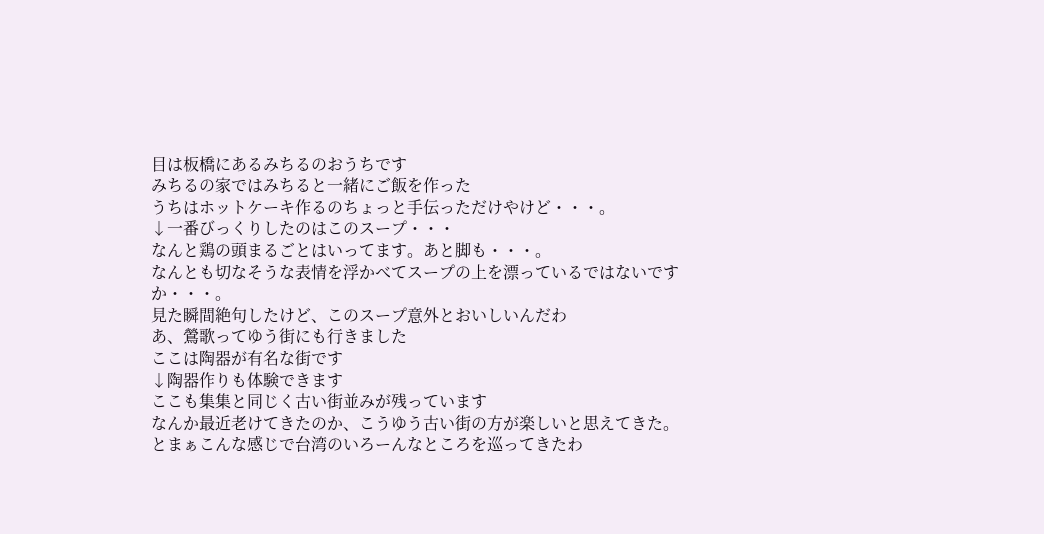目は板橋にあるみちるのおうちです
みちるの家ではみちると一緒にご飯を作った
うちはホットケーキ作るのちょっと手伝っただけやけど・・・。
↓一番びっくりしたのはこのスープ・・・
なんと鶏の頭まるごとはいってます。あと脚も・・・。
なんとも切なそうな表情を浮かべてスープの上を漂っているではないですか・・・。
見た瞬間絶句したけど、このスープ意外とおいしいんだわ
あ、鶯歌ってゆう街にも行きました
ここは陶器が有名な街です
↓陶器作りも体験できます
ここも集集と同じく古い街並みが残っています
なんか最近老けてきたのか、こうゆう古い街の方が楽しいと思えてきた。
とまぁこんな感じで台湾のいろーんなところを巡ってきたわ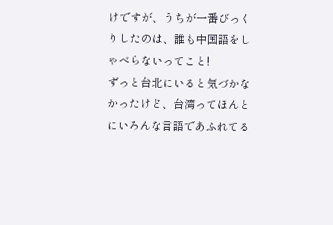けですが、うちが一番びっくりしたのは、誰も中国語をしゃべらないってこと!
ずっと台北にいると気づかなかったけど、台湾ってほんとにいろんな言語であふれてる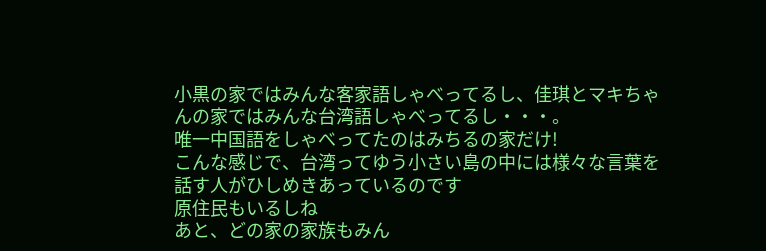小黒の家ではみんな客家語しゃべってるし、佳琪とマキちゃんの家ではみんな台湾語しゃべってるし・・・。
唯一中国語をしゃべってたのはみちるの家だけ!
こんな感じで、台湾ってゆう小さい島の中には様々な言葉を話す人がひしめきあっているのです
原住民もいるしね
あと、どの家の家族もみん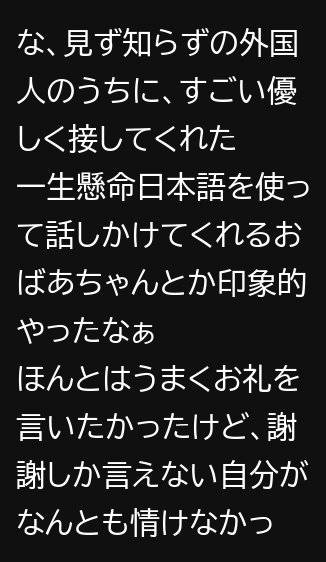な、見ず知らずの外国人のうちに、すごい優しく接してくれた
一生懸命日本語を使って話しかけてくれるおばあちゃんとか印象的やったなぁ
ほんとはうまくお礼を言いたかったけど、謝謝しか言えない自分がなんとも情けなかっ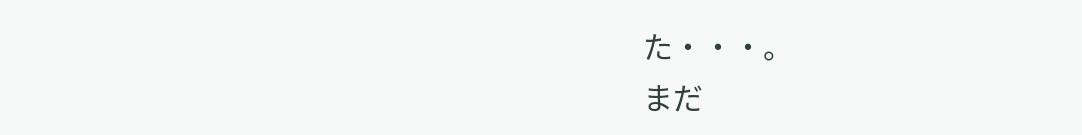た・・・。
まだ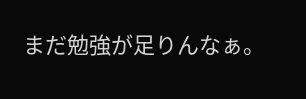まだ勉強が足りんなぁ。